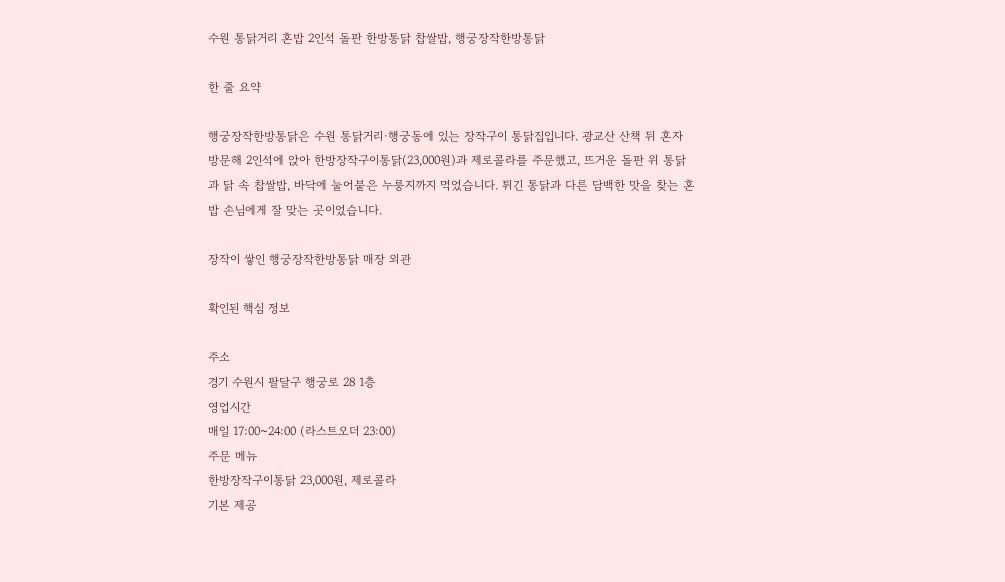수원 통닭거리 혼밥 2인석 돌판 한방통닭 찹쌀밥, 행궁장작한방통닭

한 줄 요약

행궁장작한방통닭은 수원 통닭거리·행궁동에 있는 장작구이 통닭집입니다. 광교산 산책 뒤 혼자 방문해 2인석에 앉아 한방장작구이통닭(23,000원)과 제로콜라를 주문했고, 뜨거운 돌판 위 통닭과 닭 속 찹쌀밥, 바닥에 눌어붙은 누룽지까지 먹었습니다. 튀긴 통닭과 다른 담백한 맛을 찾는 혼밥 손님에게 잘 맞는 곳이었습니다.

장작이 쌓인 행궁장작한방통닭 매장 외관

확인된 핵심 정보

주소
경기 수원시 팔달구 행궁로 28 1층
영업시간
매일 17:00~24:00 (라스트오더 23:00)
주문 메뉴
한방장작구이통닭 23,000원, 제로콜라
기본 제공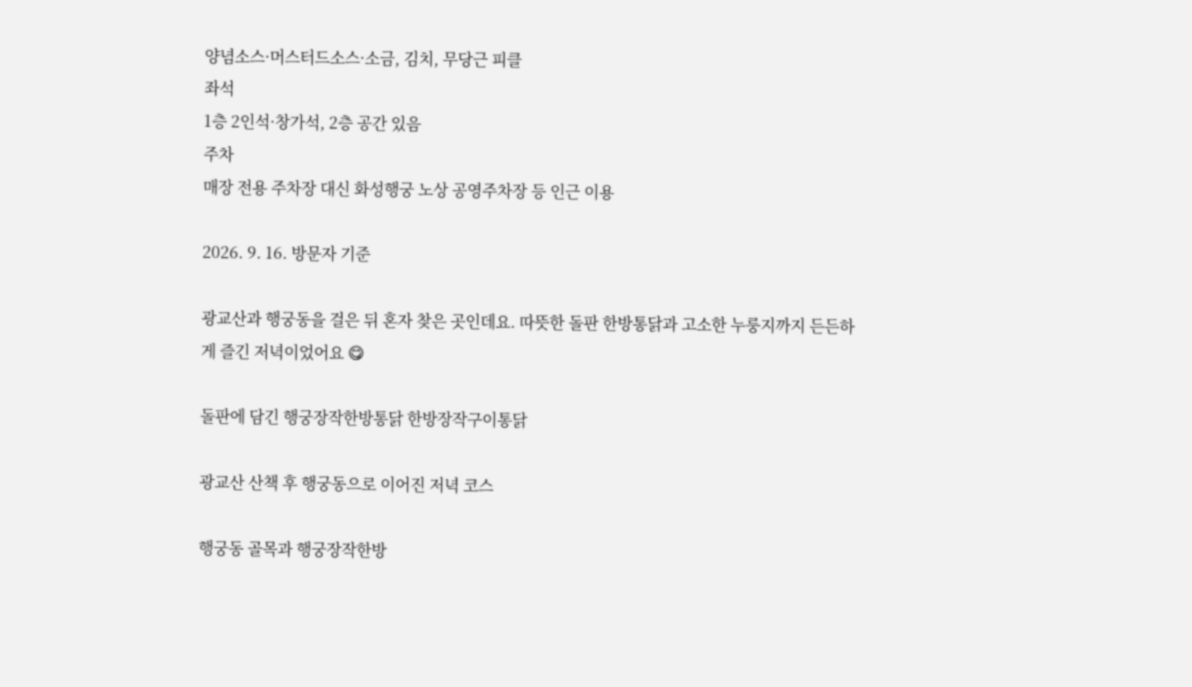양념소스·머스터드소스·소금, 김치, 무당근 피클
좌석
1층 2인석·창가석, 2층 공간 있음
주차
매장 전용 주차장 대신 화성행궁 노상 공영주차장 등 인근 이용

2026. 9. 16. 방문자 기준

광교산과 행궁동을 걸은 뒤 혼자 찾은 곳인데요. 따뜻한 돌판 한방통닭과 고소한 누룽지까지 든든하게 즐긴 저녁이었어요 😋

돌판에 담긴 행궁장작한방통닭 한방장작구이통닭

광교산 산책 후 행궁동으로 이어진 저녁 코스

행궁동 골목과 행궁장작한방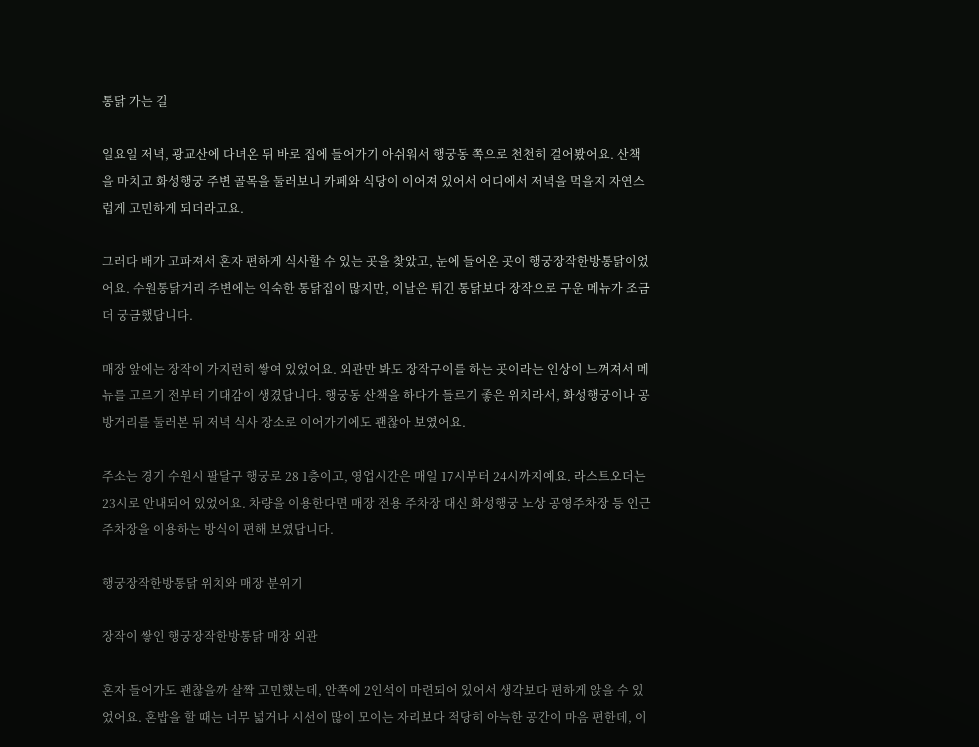통닭 가는 길

일요일 저녁, 광교산에 다녀온 뒤 바로 집에 들어가기 아쉬워서 행궁동 쪽으로 천천히 걸어봤어요. 산책을 마치고 화성행궁 주변 골목을 둘러보니 카페와 식당이 이어져 있어서 어디에서 저녁을 먹을지 자연스럽게 고민하게 되더라고요.

그러다 배가 고파져서 혼자 편하게 식사할 수 있는 곳을 찾았고, 눈에 들어온 곳이 행궁장작한방통닭이었어요. 수원통닭거리 주변에는 익숙한 통닭집이 많지만, 이날은 튀긴 통닭보다 장작으로 구운 메뉴가 조금 더 궁금했답니다.

매장 앞에는 장작이 가지런히 쌓여 있었어요. 외관만 봐도 장작구이를 하는 곳이라는 인상이 느껴져서 메뉴를 고르기 전부터 기대감이 생겼답니다. 행궁동 산책을 하다가 들르기 좋은 위치라서, 화성행궁이나 공방거리를 둘러본 뒤 저녁 식사 장소로 이어가기에도 괜찮아 보였어요.

주소는 경기 수원시 팔달구 행궁로 28 1층이고, 영업시간은 매일 17시부터 24시까지예요. 라스트오더는 23시로 안내되어 있었어요. 차량을 이용한다면 매장 전용 주차장 대신 화성행궁 노상 공영주차장 등 인근 주차장을 이용하는 방식이 편해 보였답니다.

행궁장작한방통닭 위치와 매장 분위기

장작이 쌓인 행궁장작한방통닭 매장 외관

혼자 들어가도 괜찮을까 살짝 고민했는데, 안쪽에 2인석이 마련되어 있어서 생각보다 편하게 앉을 수 있었어요. 혼밥을 할 때는 너무 넓거나 시선이 많이 모이는 자리보다 적당히 아늑한 공간이 마음 편한데, 이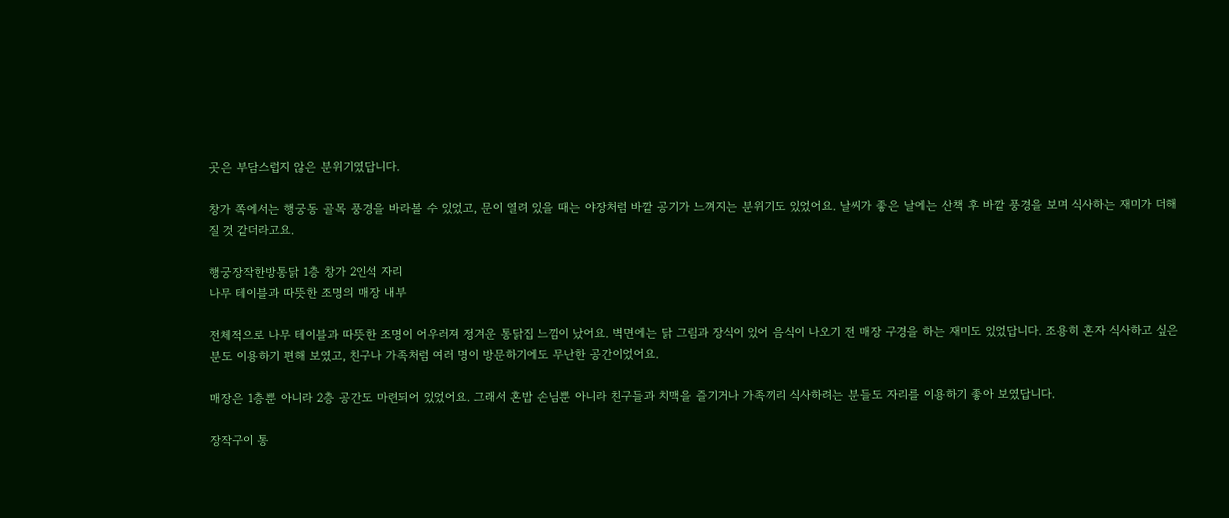곳은 부담스럽지 않은 분위기였답니다.

창가 쪽에서는 행궁동 골목 풍경을 바라볼 수 있었고, 문이 열려 있을 때는 야장처럼 바깥 공기가 느껴지는 분위기도 있었어요. 날씨가 좋은 날에는 산책 후 바깥 풍경을 보며 식사하는 재미가 더해질 것 같더라고요.

행궁장작한방통닭 1층 창가 2인석 자리
나무 테이블과 따뜻한 조명의 매장 내부

전체적으로 나무 테이블과 따뜻한 조명이 어우러져 정겨운 통닭집 느낌이 났어요. 벽면에는 닭 그림과 장식이 있어 음식이 나오기 전 매장 구경을 하는 재미도 있었답니다. 조용히 혼자 식사하고 싶은 분도 이용하기 편해 보였고, 친구나 가족처럼 여러 명이 방문하기에도 무난한 공간이었어요.

매장은 1층뿐 아니라 2층 공간도 마련되어 있었어요. 그래서 혼밥 손님뿐 아니라 친구들과 치맥을 즐기거나 가족끼리 식사하려는 분들도 자리를 이용하기 좋아 보였답니다.

장작구이 통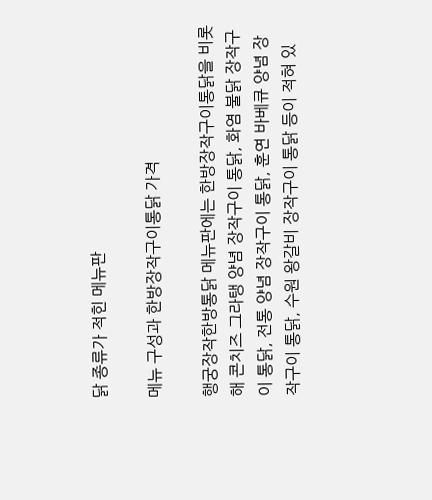닭 종류가 적힌 메뉴판

메뉴 구성과 한방장작구이통닭 가격

행궁장작한방통닭 메뉴판에는 한방장작구이통닭을 비롯해 콘치즈 그라탱 양념 장작구이 통닭, 화염 불닭 장작구이 통닭, 전통 양념 장작구이 통닭, 훈연 바베큐 양념 장작구이 통닭, 수원 왕갈비 장작구이 통닭 등이 적혀 있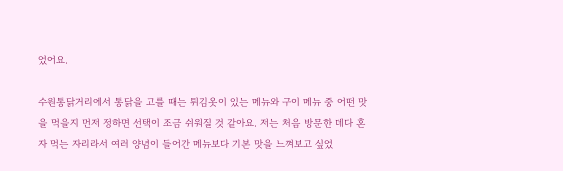었어요.

수원통닭거리에서 통닭을 고를 때는 튀김옷이 있는 메뉴와 구이 메뉴 중 어떤 맛을 먹을지 먼저 정하면 선택이 조금 쉬워질 것 같아요. 저는 처음 방문한 데다 혼자 먹는 자리라서 여러 양념이 들어간 메뉴보다 기본 맛을 느껴보고 싶었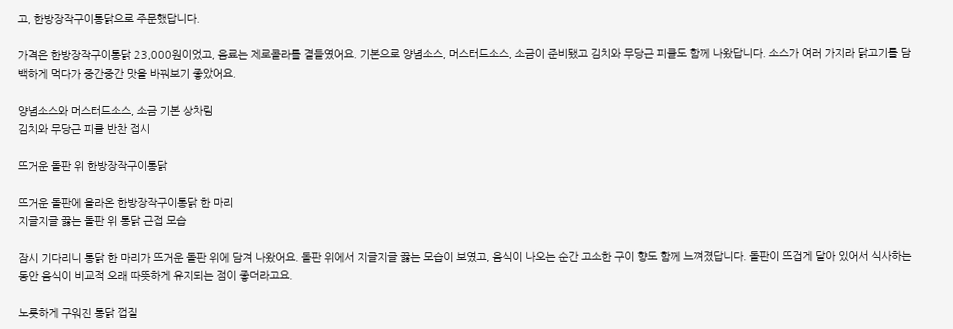고, 한방장작구이통닭으로 주문했답니다.

가격은 한방장작구이통닭 23,000원이었고, 음료는 제로콜라를 곁들였어요. 기본으로 양념소스, 머스터드소스, 소금이 준비됐고 김치와 무당근 피클도 함께 나왔답니다. 소스가 여러 가지라 닭고기를 담백하게 먹다가 중간중간 맛을 바꿔보기 좋았어요.

양념소스와 머스터드소스, 소금 기본 상차림
김치와 무당근 피클 반찬 접시

뜨거운 돌판 위 한방장작구이통닭

뜨거운 돌판에 올라온 한방장작구이통닭 한 마리
지글지글 끓는 돌판 위 통닭 근접 모습

잠시 기다리니 통닭 한 마리가 뜨거운 돌판 위에 담겨 나왔어요. 돌판 위에서 지글지글 끓는 모습이 보였고, 음식이 나오는 순간 고소한 구이 향도 함께 느껴졌답니다. 돌판이 뜨겁게 달아 있어서 식사하는 동안 음식이 비교적 오래 따뜻하게 유지되는 점이 좋더라고요.

노릇하게 구워진 통닭 껍질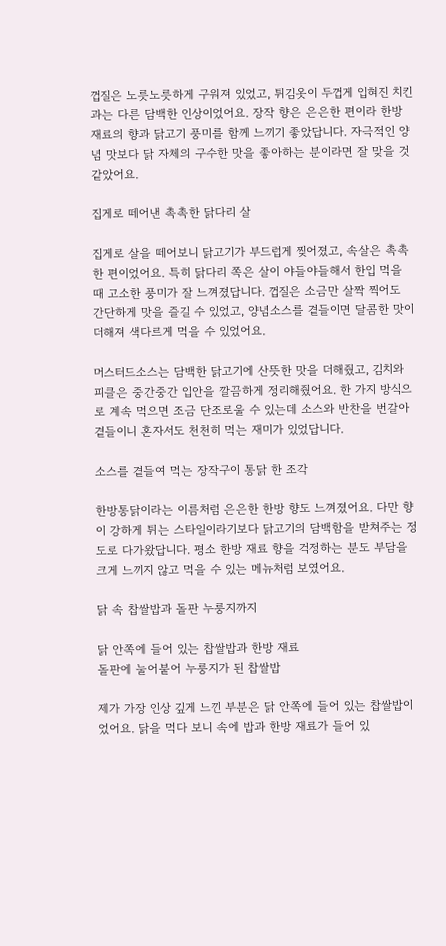껍질은 노릇노릇하게 구워져 있었고, 튀김옷이 두껍게 입혀진 치킨과는 다른 담백한 인상이었어요. 장작 향은 은은한 편이라 한방 재료의 향과 닭고기 풍미를 함께 느끼기 좋았답니다. 자극적인 양념 맛보다 닭 자체의 구수한 맛을 좋아하는 분이라면 잘 맞을 것 같았어요.

집게로 떼어낸 촉촉한 닭다리 살

집게로 살을 떼어보니 닭고기가 부드럽게 찢어졌고, 속살은 촉촉한 편이었어요. 특히 닭다리 쪽은 살이 야들야들해서 한입 먹을 때 고소한 풍미가 잘 느껴졌답니다. 껍질은 소금만 살짝 찍어도 간단하게 맛을 즐길 수 있었고, 양념소스를 곁들이면 달콤한 맛이 더해져 색다르게 먹을 수 있었어요.

머스터드소스는 담백한 닭고기에 산뜻한 맛을 더해줬고, 김치와 피클은 중간중간 입안을 깔끔하게 정리해줬어요. 한 가지 방식으로 계속 먹으면 조금 단조로울 수 있는데 소스와 반찬을 번갈아 곁들이니 혼자서도 천천히 먹는 재미가 있었답니다.

소스를 곁들여 먹는 장작구이 통닭 한 조각

한방통닭이라는 이름처럼 은은한 한방 향도 느껴졌어요. 다만 향이 강하게 튀는 스타일이라기보다 닭고기의 담백함을 받쳐주는 정도로 다가왔답니다. 평소 한방 재료 향을 걱정하는 분도 부담을 크게 느끼지 않고 먹을 수 있는 메뉴처럼 보였어요.

닭 속 찹쌀밥과 돌판 누룽지까지

닭 안쪽에 들어 있는 찹쌀밥과 한방 재료
돌판에 눌어붙어 누룽지가 된 찹쌀밥

제가 가장 인상 깊게 느낀 부분은 닭 안쪽에 들어 있는 찹쌀밥이었어요. 닭을 먹다 보니 속에 밥과 한방 재료가 들어 있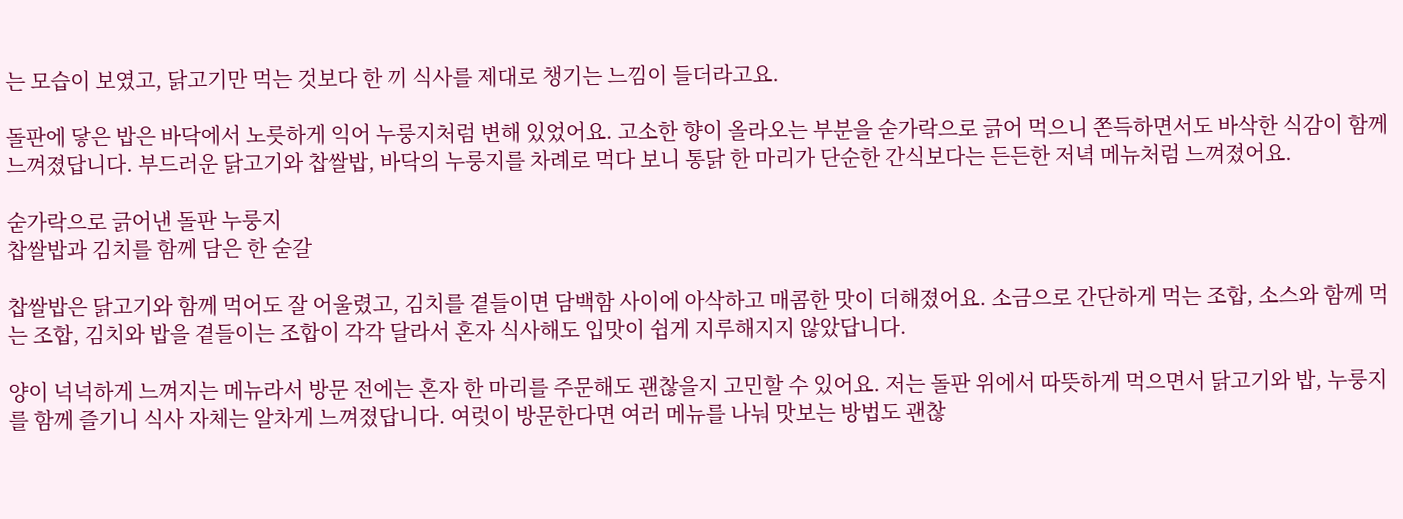는 모습이 보였고, 닭고기만 먹는 것보다 한 끼 식사를 제대로 챙기는 느낌이 들더라고요.

돌판에 닿은 밥은 바닥에서 노릇하게 익어 누룽지처럼 변해 있었어요. 고소한 향이 올라오는 부분을 숟가락으로 긁어 먹으니 쫀득하면서도 바삭한 식감이 함께 느껴졌답니다. 부드러운 닭고기와 찹쌀밥, 바닥의 누룽지를 차례로 먹다 보니 통닭 한 마리가 단순한 간식보다는 든든한 저녁 메뉴처럼 느껴졌어요.

숟가락으로 긁어낸 돌판 누룽지
찹쌀밥과 김치를 함께 담은 한 숟갈

찹쌀밥은 닭고기와 함께 먹어도 잘 어울렸고, 김치를 곁들이면 담백함 사이에 아삭하고 매콤한 맛이 더해졌어요. 소금으로 간단하게 먹는 조합, 소스와 함께 먹는 조합, 김치와 밥을 곁들이는 조합이 각각 달라서 혼자 식사해도 입맛이 쉽게 지루해지지 않았답니다.

양이 넉넉하게 느껴지는 메뉴라서 방문 전에는 혼자 한 마리를 주문해도 괜찮을지 고민할 수 있어요. 저는 돌판 위에서 따뜻하게 먹으면서 닭고기와 밥, 누룽지를 함께 즐기니 식사 자체는 알차게 느껴졌답니다. 여럿이 방문한다면 여러 메뉴를 나눠 맛보는 방법도 괜찮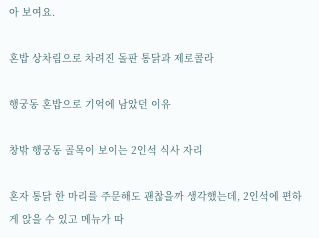아 보여요.

혼밥 상차림으로 차려진 돌판 통닭과 제로콜라

행궁동 혼밥으로 기억에 남았던 이유

창밖 행궁동 골목이 보이는 2인석 식사 자리

혼자 통닭 한 마리를 주문해도 괜찮을까 생각했는데, 2인석에 편하게 앉을 수 있고 메뉴가 따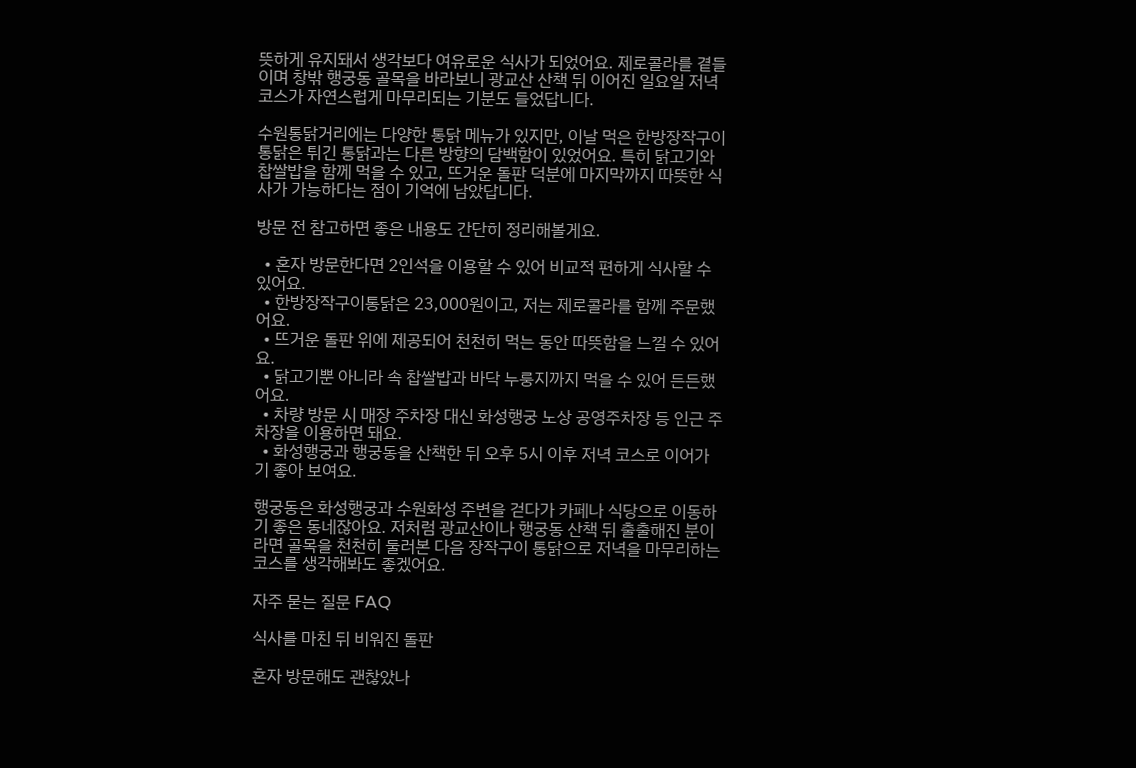뜻하게 유지돼서 생각보다 여유로운 식사가 되었어요. 제로콜라를 곁들이며 창밖 행궁동 골목을 바라보니 광교산 산책 뒤 이어진 일요일 저녁 코스가 자연스럽게 마무리되는 기분도 들었답니다.

수원통닭거리에는 다양한 통닭 메뉴가 있지만, 이날 먹은 한방장작구이통닭은 튀긴 통닭과는 다른 방향의 담백함이 있었어요. 특히 닭고기와 찹쌀밥을 함께 먹을 수 있고, 뜨거운 돌판 덕분에 마지막까지 따뜻한 식사가 가능하다는 점이 기억에 남았답니다.

방문 전 참고하면 좋은 내용도 간단히 정리해볼게요.

  • 혼자 방문한다면 2인석을 이용할 수 있어 비교적 편하게 식사할 수 있어요.
  • 한방장작구이통닭은 23,000원이고, 저는 제로콜라를 함께 주문했어요.
  • 뜨거운 돌판 위에 제공되어 천천히 먹는 동안 따뜻함을 느낄 수 있어요.
  • 닭고기뿐 아니라 속 찹쌀밥과 바닥 누룽지까지 먹을 수 있어 든든했어요.
  • 차량 방문 시 매장 주차장 대신 화성행궁 노상 공영주차장 등 인근 주차장을 이용하면 돼요.
  • 화성행궁과 행궁동을 산책한 뒤 오후 5시 이후 저녁 코스로 이어가기 좋아 보여요.

행궁동은 화성행궁과 수원화성 주변을 걷다가 카페나 식당으로 이동하기 좋은 동네잖아요. 저처럼 광교산이나 행궁동 산책 뒤 출출해진 분이라면 골목을 천천히 둘러본 다음 장작구이 통닭으로 저녁을 마무리하는 코스를 생각해봐도 좋겠어요.

자주 묻는 질문 FAQ

식사를 마친 뒤 비워진 돌판

혼자 방문해도 괜찮았나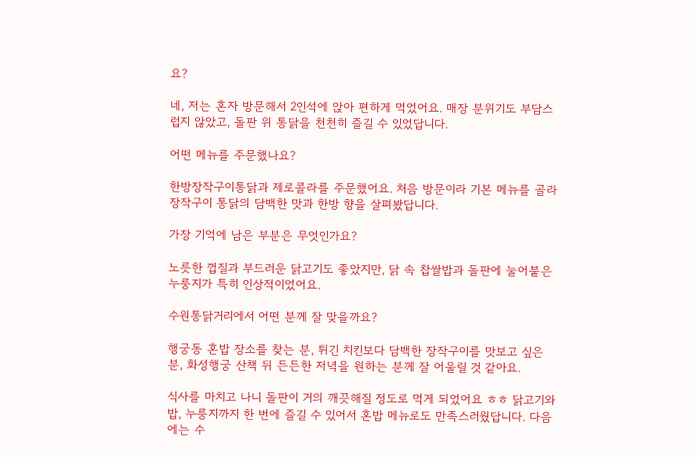요?

네, 저는 혼자 방문해서 2인석에 앉아 편하게 먹었어요. 매장 분위기도 부담스럽지 않았고, 돌판 위 통닭을 천천히 즐길 수 있었답니다.

어떤 메뉴를 주문했나요?

한방장작구이통닭과 제로콜라를 주문했어요. 처음 방문이라 기본 메뉴를 골라 장작구이 통닭의 담백한 맛과 한방 향을 살펴봤답니다.

가장 기억에 남은 부분은 무엇인가요?

노릇한 껍질과 부드러운 닭고기도 좋았지만, 닭 속 찹쌀밥과 돌판에 눌어붙은 누룽지가 특히 인상적이었어요.

수원통닭거리에서 어떤 분께 잘 맞을까요?

행궁동 혼밥 장소를 찾는 분, 튀긴 치킨보다 담백한 장작구이를 맛보고 싶은 분, 화성행궁 산책 뒤 든든한 저녁을 원하는 분께 잘 어울릴 것 같아요.

식사를 마치고 나니 돌판이 거의 깨끗해질 정도로 먹게 되었어요 ㅎㅎ 닭고기와 밥, 누룽지까지 한 번에 즐길 수 있어서 혼밥 메뉴로도 만족스러웠답니다. 다음에는 수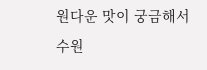원다운 맛이 궁금해서 수원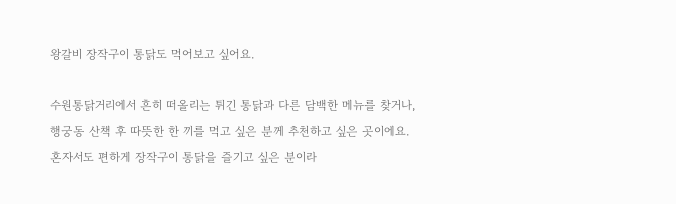왕갈비 장작구이 통닭도 먹어보고 싶어요.

수원통닭거리에서 흔히 떠올리는 튀긴 통닭과 다른 담백한 메뉴를 찾거나, 행궁동 산책 후 따뜻한 한 끼를 먹고 싶은 분께 추천하고 싶은 곳이에요. 혼자서도 편하게 장작구이 통닭을 즐기고 싶은 분이라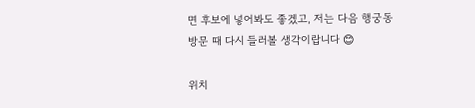면 후보에 넣어봐도 좋겠고, 저는 다음 행궁동 방문 때 다시 들러볼 생각이랍니다 😊

위치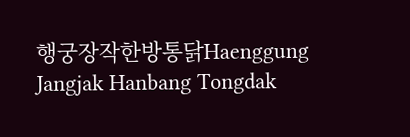행궁장작한방통닭Haenggung Jangjak Hanbang Tongdak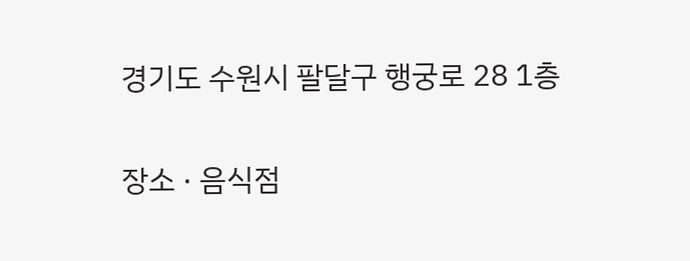경기도 수원시 팔달구 행궁로 28 1층

장소 · 음식점